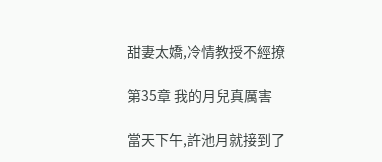甜妻太嬌,冷情教授不經撩

第35章 我的月兒真厲害

當天下午,許池月就接到了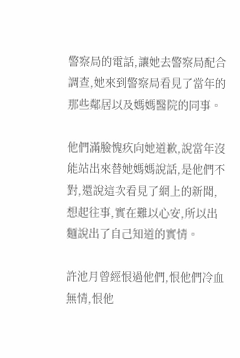警察局的電話,讓她去警察局配合調查,她來到警察局看見了當年的那些鄰居以及媽媽醫院的同事。

他們滿臉愧疚向她道歉,說當年沒能站出來替她媽媽說話,是他們不對,還說這次看見了網上的新聞,想起往事,實在難以心安,所以出麵說出了自己知道的實情。

許池月曾經恨過他們,恨他們冷血無情,恨他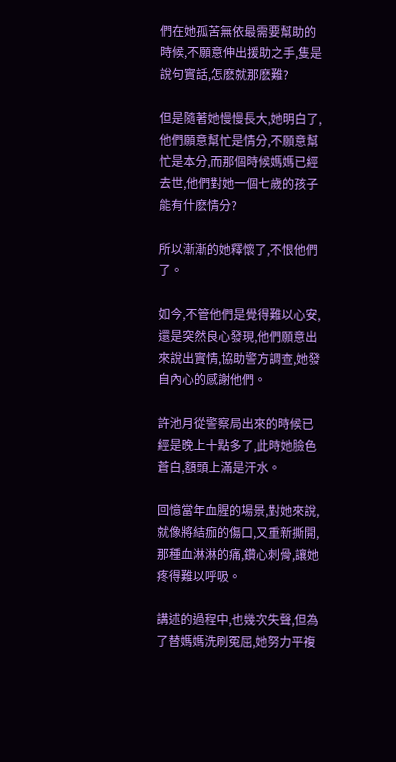們在她孤苦無依最需要幫助的時候,不願意伸出援助之手,隻是說句實話,怎麽就那麽難?

但是隨著她慢慢長大,她明白了,他們願意幫忙是情分,不願意幫忙是本分,而那個時候媽媽已經去世,他們對她一個七歲的孩子能有什麽情分?

所以漸漸的她釋懷了,不恨他們了。

如今,不管他們是覺得難以心安,還是突然良心發現,他們願意出來說出實情,協助警方調查,她發自內心的感謝他們。

許池月從警察局出來的時候已經是晚上十點多了,此時她臉色蒼白,額頭上滿是汗水。

回憶當年血腥的場景,對她來說,就像將結痂的傷口,又重新撕開,那種血淋淋的痛,鑽心刺骨,讓她疼得難以呼吸。

講述的過程中,也幾次失聲,但為了替媽媽洗刷冤屈,她努力平複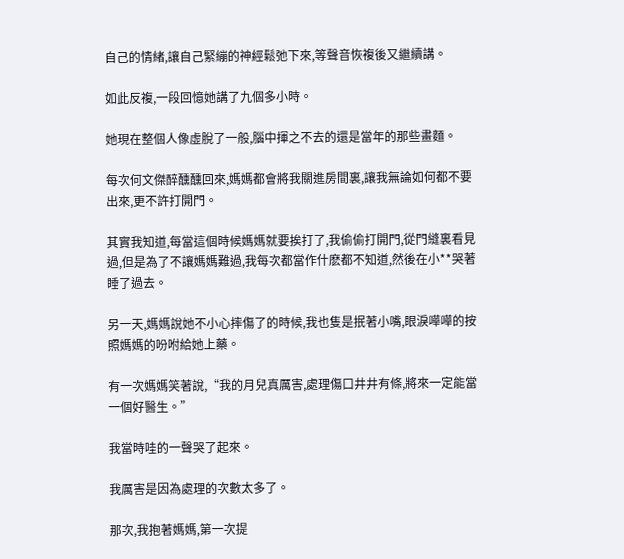自己的情緒,讓自己緊繃的神經鬆弛下來,等聲音恢複後又繼續講。

如此反複,一段回憶她講了九個多小時。

她現在整個人像虛脫了一般,腦中揮之不去的還是當年的那些畫麵。

每次何文傑醉醺醺回來,媽媽都會將我關進房間裏,讓我無論如何都不要出來,更不許打開門。

其實我知道,每當這個時候媽媽就要挨打了,我偷偷打開門,從門縫裏看見過,但是為了不讓媽媽難過,我每次都當作什麽都不知道,然後在小**哭著睡了過去。

另一天,媽媽說她不小心摔傷了的時候,我也隻是抿著小嘴,眼淚嘩嘩的按照媽媽的吩咐給她上藥。

有一次媽媽笑著說,“我的月兒真厲害,處理傷口井井有條,將來一定能當一個好醫生。”

我當時哇的一聲哭了起來。

我厲害是因為處理的次數太多了。

那次,我抱著媽媽,第一次提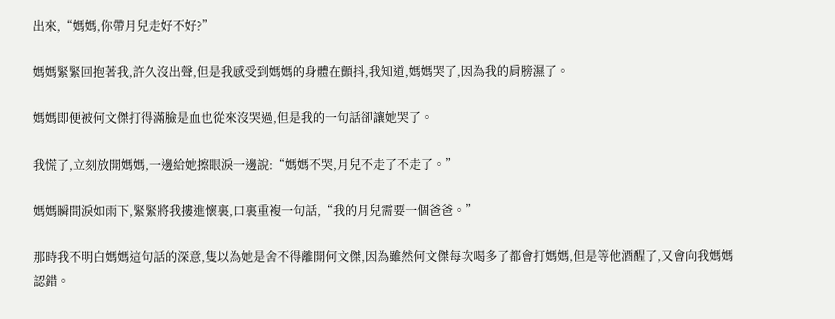出來,“媽媽,你帶月兒走好不好?”

媽媽緊緊回抱著我,許久沒出聲,但是我感受到媽媽的身體在顫抖,我知道,媽媽哭了,因為我的肩膀濕了。

媽媽即便被何文傑打得滿臉是血也從來沒哭過,但是我的一句話卻讓她哭了。

我慌了,立刻放開媽媽,一邊給她擦眼淚一邊說:“媽媽不哭,月兒不走了不走了。”

媽媽瞬間淚如雨下,緊緊將我摟進懷裏,口裏重複一句話,“我的月兒需要一個爸爸。”

那時我不明白媽媽這句話的深意,隻以為她是舍不得離開何文傑,因為雖然何文傑每次喝多了都會打媽媽,但是等他酒醒了,又會向我媽媽認錯。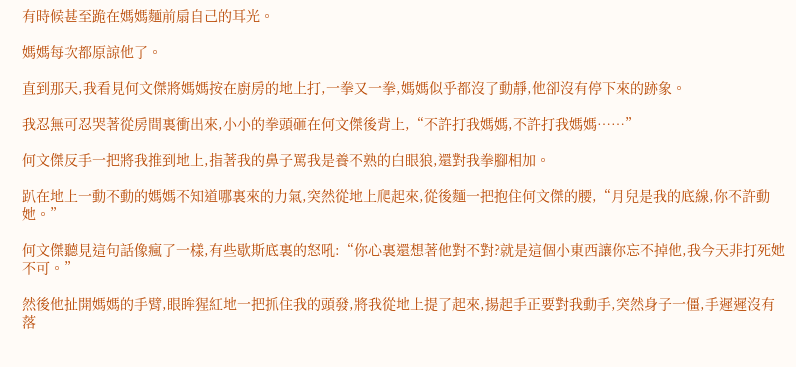有時候甚至跪在媽媽麵前扇自己的耳光。

媽媽每次都原諒他了。

直到那天,我看見何文傑將媽媽按在廚房的地上打,一拳又一拳,媽媽似乎都沒了動靜,他卻沒有停下來的跡象。

我忍無可忍哭著從房間裏衝出來,小小的拳頭砸在何文傑後背上,“不許打我媽媽,不許打我媽媽……”

何文傑反手一把將我推到地上,指著我的鼻子罵我是養不熟的白眼狼,還對我拳腳相加。

趴在地上一動不動的媽媽不知道哪裏來的力氣,突然從地上爬起來,從後麵一把抱住何文傑的腰,“月兒是我的底線,你不許動她。”

何文傑聽見這句話像瘋了一樣,有些歇斯底裏的怒吼:“你心裏還想著他對不對?就是這個小東西讓你忘不掉他,我今天非打死她不可。”

然後他扯開媽媽的手臂,眼眸猩紅地一把抓住我的頭發,將我從地上提了起來,揚起手正要對我動手,突然身子一僵,手遲遲沒有落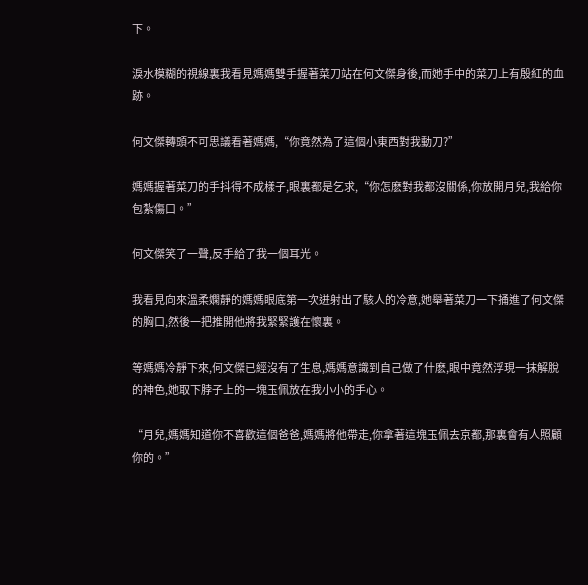下。

淚水模糊的視線裏我看見媽媽雙手握著菜刀站在何文傑身後,而她手中的菜刀上有殷紅的血跡。

何文傑轉頭不可思議看著媽媽,“你竟然為了這個小東西對我動刀?”

媽媽握著菜刀的手抖得不成樣子,眼裏都是乞求,“你怎麽對我都沒關係,你放開月兒,我給你包紮傷口。”

何文傑笑了一聲,反手給了我一個耳光。

我看見向來溫柔嫻靜的媽媽眼底第一次迸射出了駭人的冷意,她舉著菜刀一下捅進了何文傑的胸口,然後一把推開他將我緊緊護在懷裏。

等媽媽冷靜下來,何文傑已經沒有了生息,媽媽意識到自己做了什麽,眼中竟然浮現一抹解脫的神色,她取下脖子上的一塊玉佩放在我小小的手心。

“月兒,媽媽知道你不喜歡這個爸爸,媽媽將他帶走,你拿著這塊玉佩去京都,那裏會有人照顧你的。”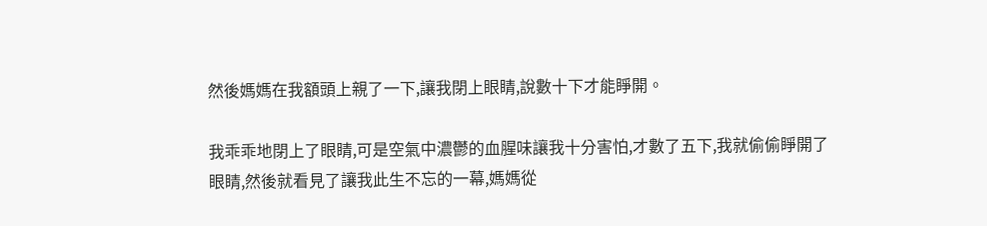然後媽媽在我額頭上親了一下,讓我閉上眼睛,說數十下才能睜開。

我乖乖地閉上了眼睛,可是空氣中濃鬱的血腥味讓我十分害怕,才數了五下,我就偷偷睜開了眼睛,然後就看見了讓我此生不忘的一幕,媽媽從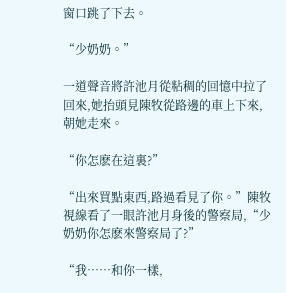窗口跳了下去。

“少奶奶。”

一道聲音將許池月從粘稠的回憶中拉了回來,她抬頭見陳牧從路邊的車上下來,朝她走來。

“你怎麽在這裏?”

“出來買點東西,路過看見了你。”陳牧視線看了一眼許池月身後的警察局,“少奶奶你怎麽來警察局了?”

“我……和你一樣,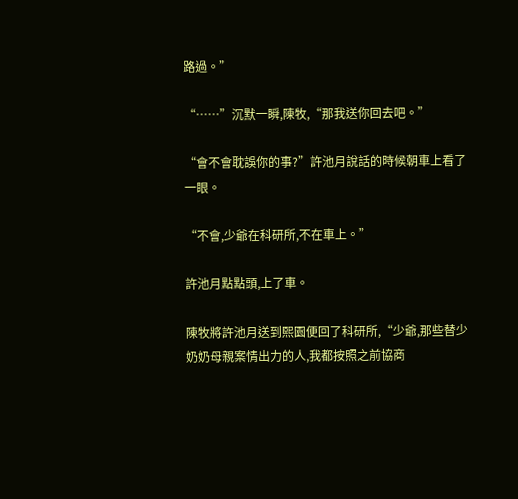路過。”

“……”沉默一瞬,陳牧,“那我送你回去吧。”

“會不會耽誤你的事?”許池月說話的時候朝車上看了一眼。

“不會,少爺在科研所,不在車上。”

許池月點點頭,上了車。

陳牧將許池月送到熙園便回了科研所,“少爺,那些替少奶奶母親案情出力的人,我都按照之前協商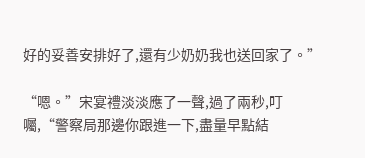好的妥善安排好了,還有少奶奶我也送回家了。”

“嗯。”宋宴禮淡淡應了一聲,過了兩秒,叮囑,“警察局那邊你跟進一下,盡量早點結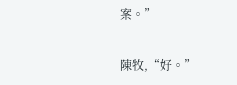案。”

陳牧,“好。”